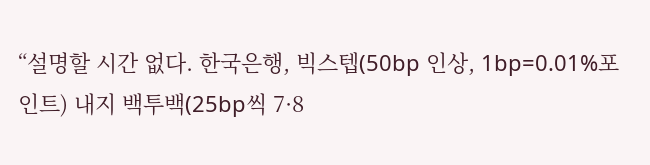“설명할 시간 없다. 한국은행, 빅스텝(50bp 인상, 1bp=0.01%포인트) 내지 백투백(25bp씩 7·8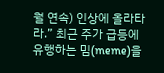월 연속) 인상에 올라타라.” 최근 주가 급등에 유행하는 밈(meme)을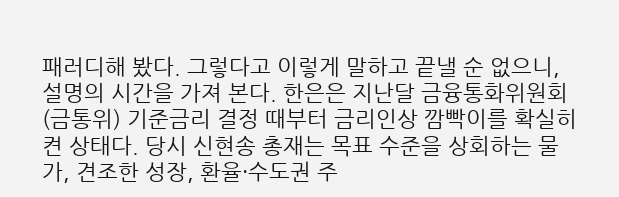패러디해 봤다. 그렇다고 이렇게 말하고 끝낼 순 없으니, 설명의 시간을 가져 본다. 한은은 지난달 금융통화위원회(금통위) 기준금리 결정 때부터 금리인상 깜빡이를 확실히 켠 상태다. 당시 신현송 총재는 목표 수준을 상회하는 물가, 견조한 성장, 환율·수도권 주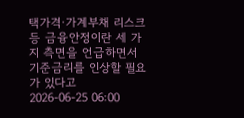택가격·가계부채 리스크 등 금융안정이란 세 가지 측면을 언급하면서 기준금리를 인상할 필요가 있다고
2026-06-25 06:00